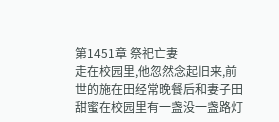第1451章 祭祀亡妻
走在校园里,他忽然念起旧来,前世的施在田经常晚餐后和妻子田甜蜜在校园里有一盏没一盏路灯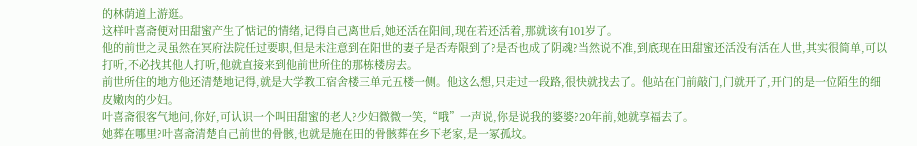的林荫道上游逛。
这样叶喜斋便对田甜蜜产生了惦记的情绪,记得自己离世后,她还活在阳间,现在若还活着,那就该有101岁了。
他的前世之灵虽然在冥府法院任过要职,但是未注意到在阳世的妻子是否寿限到了?是否也成了阴魂?当然说不准,到底现在田甜蜜还活没有活在人世,其实很简单,可以打听,不必找其他人打听,他就直接来到他前世所住的那栋楼房去。
前世所住的地方他还清楚地记得,就是大学教工宿舍楼三单元五楼一侧。他这么想,只走过一段路,很快就找去了。他站在门前敲门,门就开了,开门的是一位陌生的细皮嫩肉的少妇。
叶喜斋很客气地问,你好,可认识一个叫田甜蜜的老人?少妇微微一笑,“哦”一声说,你是说我的婆婆?20年前,她就享福去了。
她葬在哪里?叶喜斋清楚自己前世的骨骸,也就是施在田的骨骸葬在乡下老家,是一冢孤坟。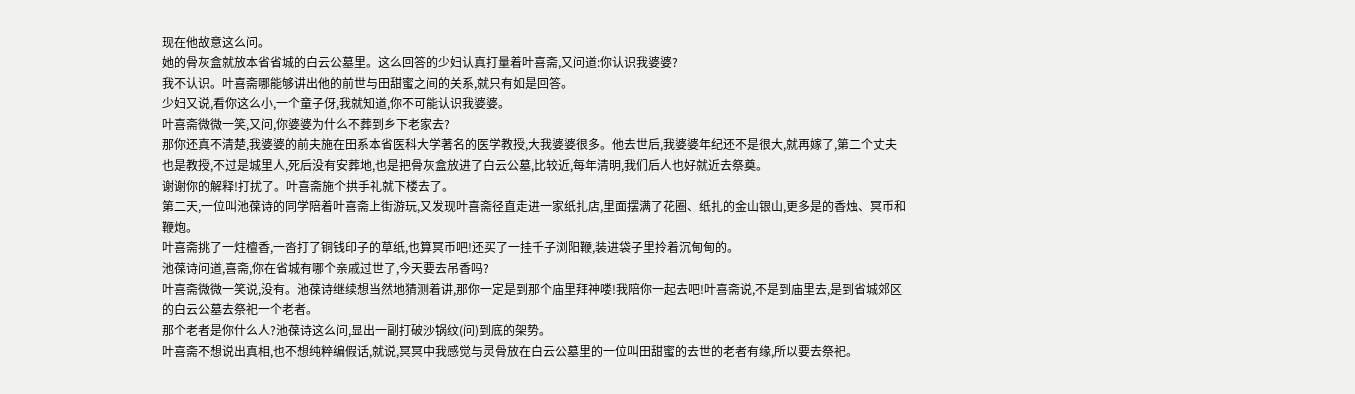现在他故意这么问。
她的骨灰盒就放本省省城的白云公墓里。这么回答的少妇认真打量着叶喜斋,又问道:你认识我婆婆?
我不认识。叶喜斋哪能够讲出他的前世与田甜蜜之间的关系,就只有如是回答。
少妇又说,看你这么小,一个童子伢,我就知道,你不可能认识我婆婆。
叶喜斋微微一笑,又问,你婆婆为什么不葬到乡下老家去?
那你还真不清楚,我婆婆的前夫施在田系本省医科大学著名的医学教授,大我婆婆很多。他去世后,我婆婆年纪还不是很大,就再嫁了,第二个丈夫也是教授,不过是城里人,死后没有安葬地,也是把骨灰盒放进了白云公墓,比较近,每年清明,我们后人也好就近去祭奠。
谢谢你的解释!打扰了。叶喜斋施个拱手礼就下楼去了。
第二天,一位叫池葆诗的同学陪着叶喜斋上街游玩,又发现叶喜斋径直走进一家纸扎店,里面摆满了花圈、纸扎的金山银山,更多是的香烛、冥币和鞭炮。
叶喜斋挑了一炷檀香,一沓打了铜钱印子的草纸,也算冥币吧!还买了一挂千子浏阳鞭,装进袋子里拎着沉甸甸的。
池葆诗问道,喜斋,你在省城有哪个亲戚过世了,今天要去吊香吗?
叶喜斋微微一笑说,没有。池葆诗继续想当然地猜测着讲,那你一定是到那个庙里拜神喽!我陪你一起去吧!叶喜斋说,不是到庙里去,是到省城郊区的白云公墓去祭祀一个老者。
那个老者是你什么人?池葆诗这么问,显出一副打破沙锅纹(问)到底的架势。
叶喜斋不想说出真相,也不想纯粹编假话,就说,冥冥中我感觉与灵骨放在白云公墓里的一位叫田甜蜜的去世的老者有缘,所以要去祭祀。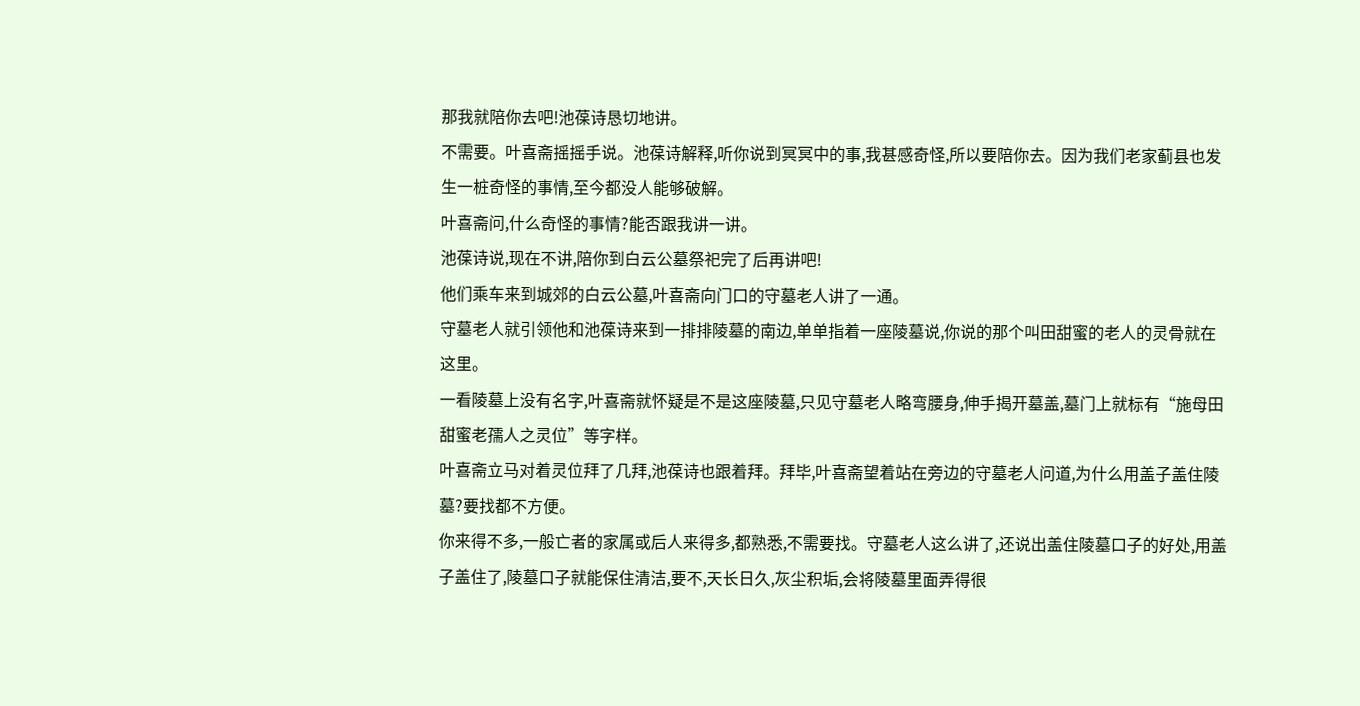那我就陪你去吧!池葆诗恳切地讲。
不需要。叶喜斋摇摇手说。池葆诗解释,听你说到冥冥中的事,我甚感奇怪,所以要陪你去。因为我们老家蓟县也发生一桩奇怪的事情,至今都没人能够破解。
叶喜斋问,什么奇怪的事情?能否跟我讲一讲。
池葆诗说,现在不讲,陪你到白云公墓祭祀完了后再讲吧!
他们乘车来到城郊的白云公墓,叶喜斋向门口的守墓老人讲了一通。
守墓老人就引领他和池葆诗来到一排排陵墓的南边,单单指着一座陵墓说,你说的那个叫田甜蜜的老人的灵骨就在这里。
一看陵墓上没有名字,叶喜斋就怀疑是不是这座陵墓,只见守墓老人略弯腰身,伸手揭开墓盖,墓门上就标有“施母田甜蜜老孺人之灵位”等字样。
叶喜斋立马对着灵位拜了几拜,池葆诗也跟着拜。拜毕,叶喜斋望着站在旁边的守墓老人问道,为什么用盖子盖住陵墓?要找都不方便。
你来得不多,一般亡者的家属或后人来得多,都熟悉,不需要找。守墓老人这么讲了,还说出盖住陵墓口子的好处,用盖子盖住了,陵墓口子就能保住清洁,要不,天长日久,灰尘积垢,会将陵墓里面弄得很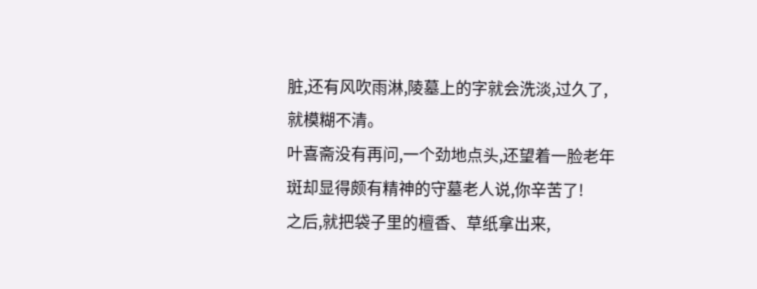脏,还有风吹雨淋,陵墓上的字就会洗淡,过久了,就模糊不清。
叶喜斋没有再问,一个劲地点头,还望着一脸老年斑却显得颇有精神的守墓老人说,你辛苦了!
之后,就把袋子里的檀香、草纸拿出来,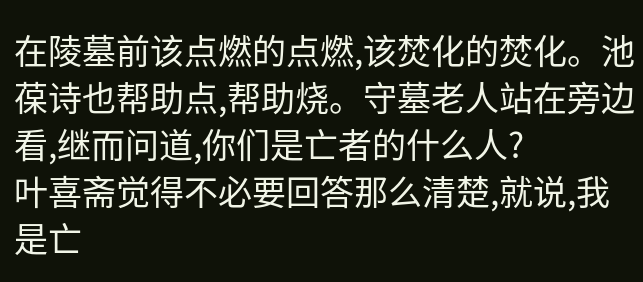在陵墓前该点燃的点燃,该焚化的焚化。池葆诗也帮助点,帮助烧。守墓老人站在旁边看,继而问道,你们是亡者的什么人?
叶喜斋觉得不必要回答那么清楚,就说,我是亡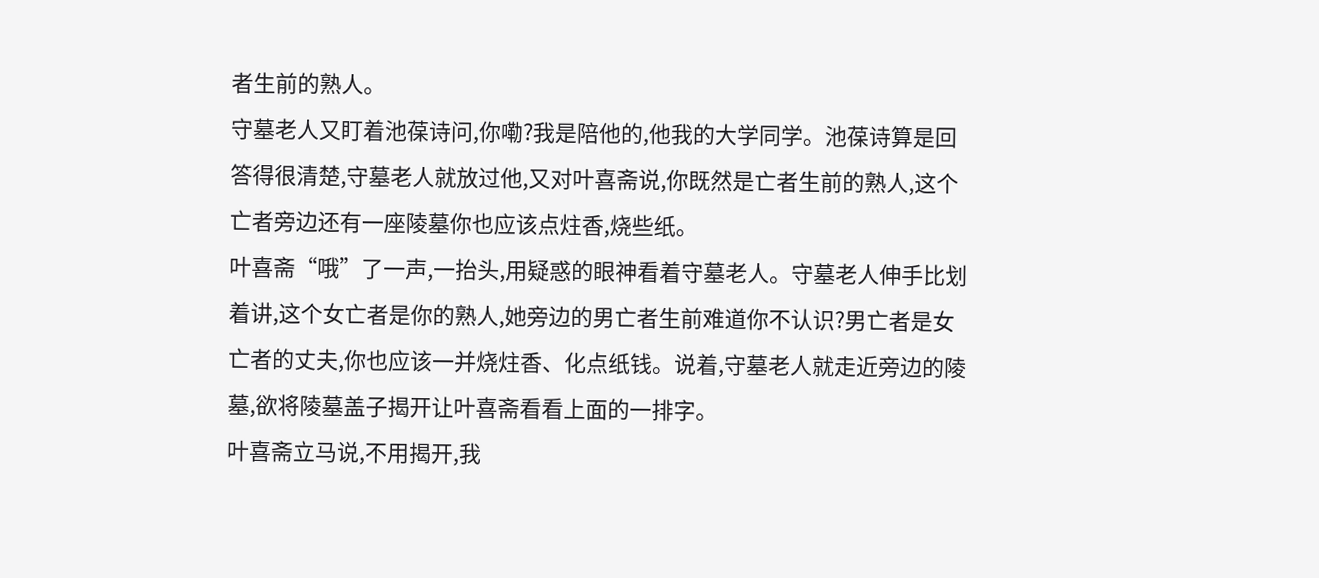者生前的熟人。
守墓老人又盯着池葆诗问,你嘞?我是陪他的,他我的大学同学。池葆诗算是回答得很清楚,守墓老人就放过他,又对叶喜斋说,你既然是亡者生前的熟人,这个亡者旁边还有一座陵墓你也应该点炷香,烧些纸。
叶喜斋“哦”了一声,一抬头,用疑惑的眼神看着守墓老人。守墓老人伸手比划着讲,这个女亡者是你的熟人,她旁边的男亡者生前难道你不认识?男亡者是女亡者的丈夫,你也应该一并烧炷香、化点纸钱。说着,守墓老人就走近旁边的陵墓,欲将陵墓盖子揭开让叶喜斋看看上面的一排字。
叶喜斋立马说,不用揭开,我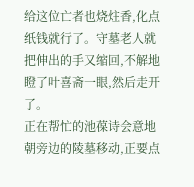给这位亡者也烧炷香,化点纸钱就行了。守墓老人就把伸出的手又缩回,不解地瞪了叶喜斋一眼,然后走开了。
正在帮忙的池葆诗会意地朝旁边的陵墓移动,正要点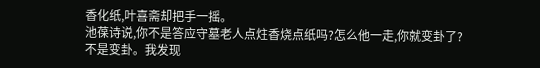香化纸,叶喜斋却把手一摇。
池葆诗说,你不是答应守墓老人点炷香烧点纸吗?怎么他一走,你就变卦了?
不是变卦。我发现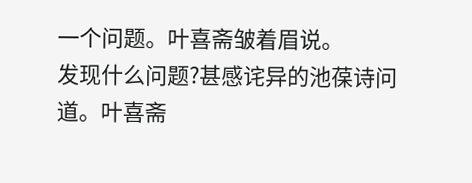一个问题。叶喜斋皱着眉说。
发现什么问题?甚感诧异的池葆诗问道。叶喜斋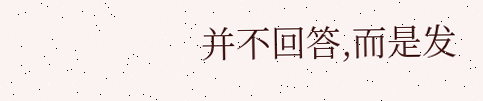并不回答,而是发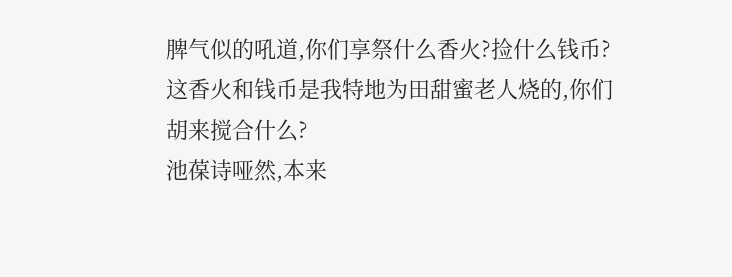脾气似的吼道,你们享祭什么香火?捡什么钱币?这香火和钱币是我特地为田甜蜜老人烧的,你们胡来搅合什么?
池葆诗哑然,本来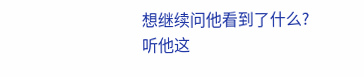想继续问他看到了什么?听他这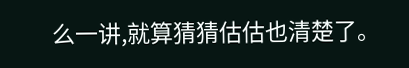么一讲,就算猜猜估估也清楚了。